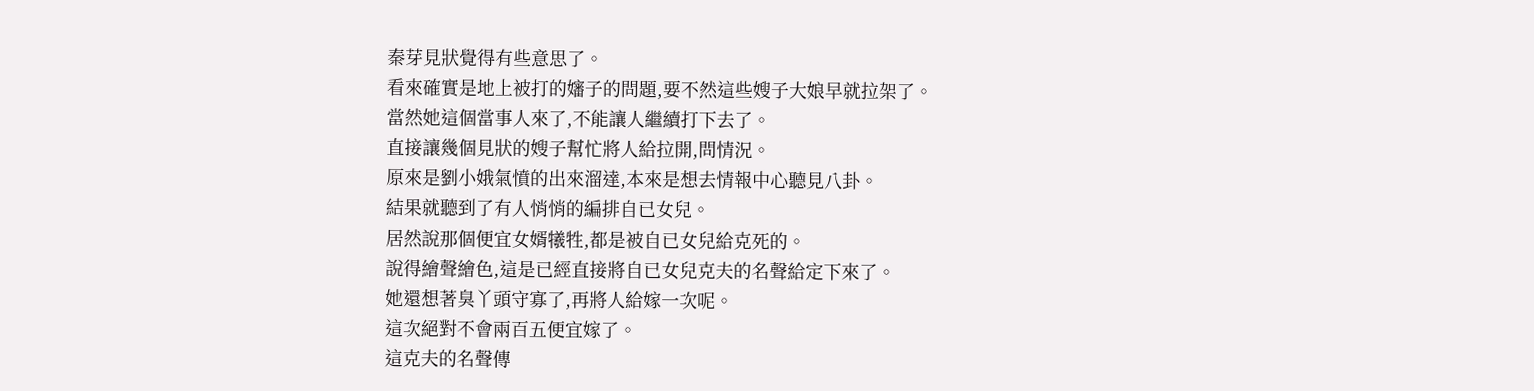秦芽見狀覺得有些意思了。
看來確實是地上被打的嬸子的問題,要不然這些嫂子大娘早就拉架了。
當然她這個當事人來了,不能讓人繼續打下去了。
直接讓幾個見狀的嫂子幫忙將人給拉開,問情況。
原來是劉小娥氣憤的出來溜達,本來是想去情報中心聽見八卦。
結果就聽到了有人悄悄的編排自已女兒。
居然說那個便宜女婿犧牲,都是被自已女兒給克死的。
說得繪聲繪色,這是已經直接將自已女兒克夫的名聲給定下來了。
她還想著臭丫頭守寡了,再將人給嫁一次呢。
這次絕對不會兩百五便宜嫁了。
這克夫的名聲傳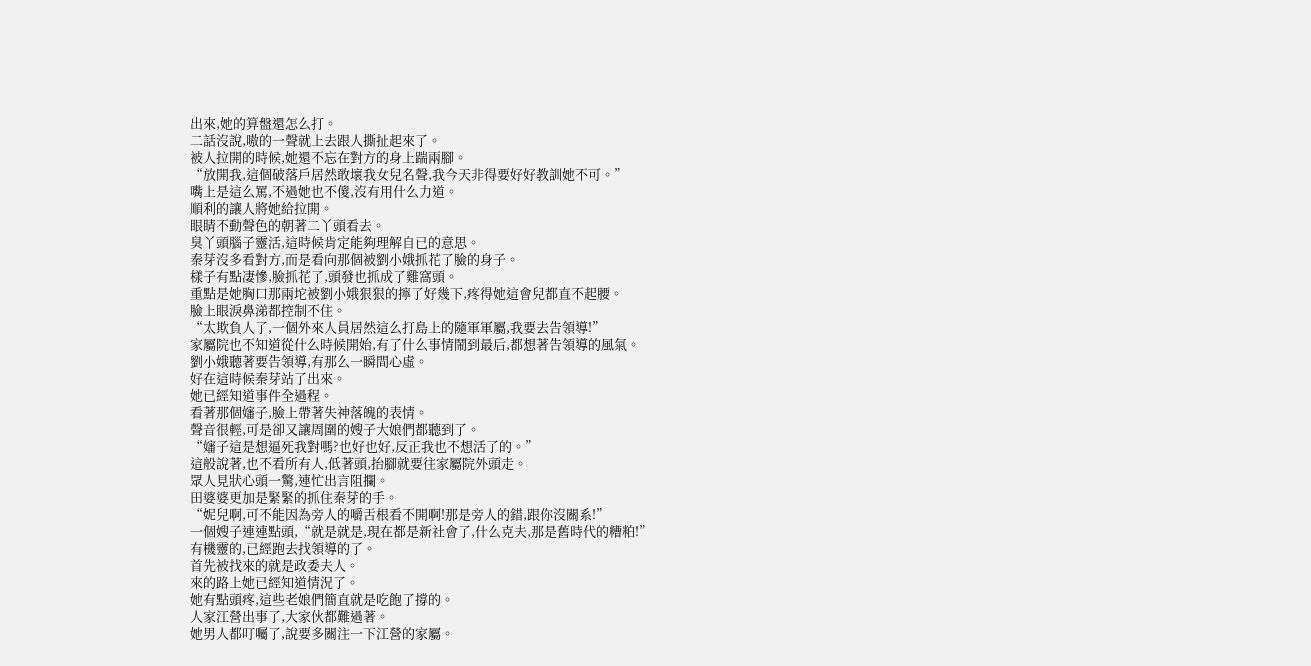出來,她的算盤還怎么打。
二話沒說,嗷的一聲就上去跟人撕扯起來了。
被人拉開的時候,她還不忘在對方的身上踹兩腳。
“放開我,這個破落戶居然敢壞我女兒名聲,我今天非得要好好教訓她不可。”
嘴上是這么罵,不過她也不傻,沒有用什么力道。
順利的讓人將她給拉開。
眼睛不動聲色的朝著二丫頭看去。
臭丫頭腦子靈活,這時候肯定能夠理解自已的意思。
秦芽沒多看對方,而是看向那個被劉小娥抓花了臉的身子。
樣子有點凄慘,臉抓花了,頭發也抓成了雞窩頭。
重點是她胸口那兩坨被劉小娥狠狠的擰了好幾下,疼得她這會兒都直不起腰。
臉上眼淚鼻涕都控制不住。
“太欺負人了,一個外來人員居然這么打島上的隨軍軍屬,我要去告領導!”
家屬院也不知道從什么時候開始,有了什么事情鬧到最后,都想著告領導的風氣。
劉小娥聽著要告領導,有那么一瞬間心虛。
好在這時候秦芽站了出來。
她已經知道事件全過程。
看著那個嬸子,臉上帶著失神落魄的表情。
聲音很輕,可是卻又讓周圍的嫂子大娘們都聽到了。
“嬸子這是想逼死我對嗎?也好也好,反正我也不想活了的。”
這般說著,也不看所有人,低著頭,抬腳就要往家屬院外頭走。
眾人見狀心頭一驚,連忙出言阻攔。
田婆婆更加是緊緊的抓住秦芽的手。
“妮兒啊,可不能因為旁人的嚼舌根看不開啊!那是旁人的錯,跟你沒關系!”
一個嫂子連連點頭,“就是就是,現在都是新社會了,什么克夫,那是舊時代的糟粕!”
有機靈的,已經跑去找領導的了。
首先被找來的就是政委夫人。
來的路上她已經知道情況了。
她有點頭疼,這些老娘們簡直就是吃飽了撐的。
人家江營出事了,大家伙都難過著。
她男人都叮囑了,說要多關注一下江營的家屬。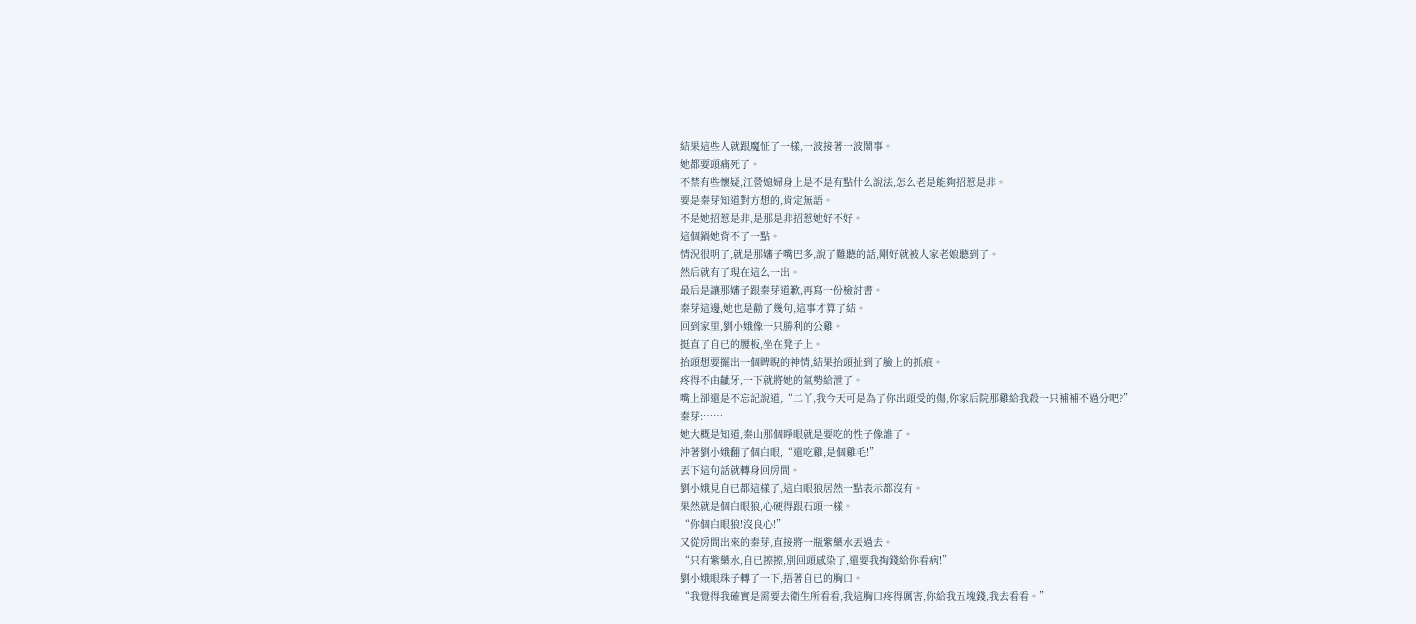結果這些人就跟魔怔了一樣,一波接著一波鬧事。
她都要頭痛死了。
不禁有些懷疑,江營媳婦身上是不是有點什么說法,怎么老是能夠招惹是非。
要是秦芽知道對方想的,肯定無語。
不是她招惹是非,是那是非招惹她好不好。
這個鍋她背不了一點。
情況很明了,就是那嬸子嘴巴多,說了難聽的話,剛好就被人家老娘聽到了。
然后就有了現在這么一出。
最后是讓那嬸子跟秦芽道歉,再寫一份檢討書。
秦芽這邊,她也是勸了幾句,這事才算了結。
回到家里,劉小娥像一只勝利的公雞。
挺直了自已的腰板,坐在凳子上。
抬頭想要擺出一個睥睨的神情,結果抬頭扯到了臉上的抓痕。
疼得不由齜牙,一下就將她的氣勢給泄了。
嘴上卻還是不忘記說道,“二丫,我今天可是為了你出頭受的傷,你家后院那雞給我殺一只補補不過分吧?”
秦芽:……
她大概是知道,秦山那個睜眼就是要吃的性子像誰了。
沖著劉小娥翻了個白眼,“還吃雞,是個雞毛!”
丟下這句話就轉身回房間。
劉小娥見自已都這樣了,這白眼狼居然一點表示都沒有。
果然就是個白眼狼,心硬得跟石頭一樣。
“你個白眼狼!沒良心!”
又從房間出來的秦芽,直接將一瓶紫藥水丟過去。
“只有紫藥水,自已擦擦,別回頭感染了,還要我掏錢給你看病!”
劉小娥眼珠子轉了一下,捂著自已的胸口。
“我覺得我確實是需要去衛生所看看,我這胸口疼得厲害,你給我五塊錢,我去看看。”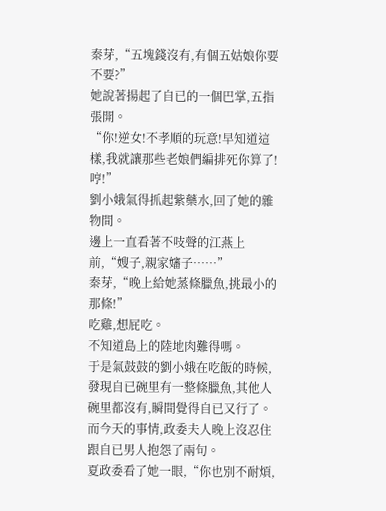秦芽,“五塊錢沒有,有個五姑娘你要不要?”
她說著揚起了自已的一個巴掌,五指張開。
“你!逆女!不孝順的玩意!早知道這樣,我就讓那些老娘們編排死你算了!哼!”
劉小娥氣得抓起紫藥水,回了她的雜物間。
邊上一直看著不吱聲的江燕上前,“嫂子,親家嬸子……”
秦芽,“晚上給她蒸條臘魚,挑最小的那條!”
吃雞,想屁吃。
不知道島上的陸地肉難得嗎。
于是氣鼓鼓的劉小娥在吃飯的時候,發現自已碗里有一整條臘魚,其他人碗里都沒有,瞬間覺得自已又行了。
而今天的事情,政委夫人晚上沒忍住跟自已男人抱怨了兩句。
夏政委看了她一眼,“你也別不耐煩,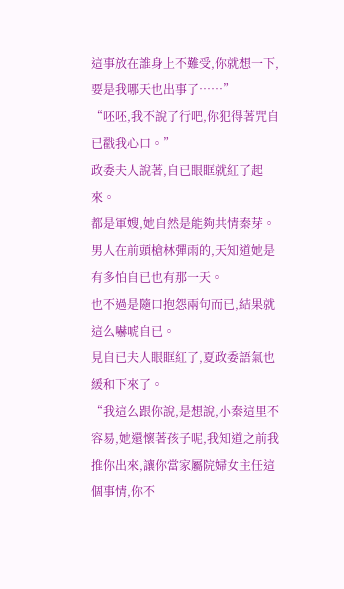這事放在誰身上不難受,你就想一下,要是我哪天也出事了……”
“呸呸,我不說了行吧,你犯得著咒自已戳我心口。”
政委夫人說著,自已眼眶就紅了起來。
都是軍嫂,她自然是能夠共情秦芽。
男人在前頭槍林彈雨的,天知道她是有多怕自已也有那一天。
也不過是隨口抱怨兩句而已,結果就這么嚇唬自已。
見自已夫人眼眶紅了,夏政委語氣也緩和下來了。
“我這么跟你說,是想說,小秦這里不容易,她還懷著孩子呢,我知道之前我推你出來,讓你當家屬院婦女主任這個事情,你不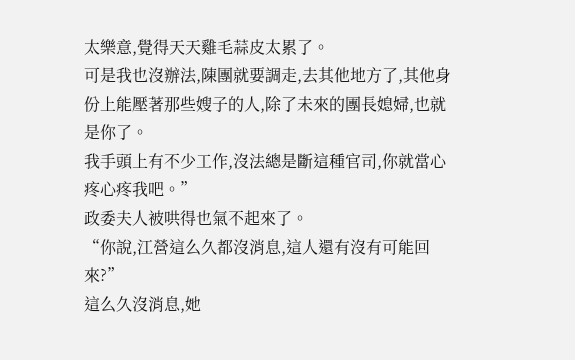太樂意,覺得天天雞毛蒜皮太累了。
可是我也沒辦法,陳團就要調走,去其他地方了,其他身份上能壓著那些嫂子的人,除了未來的團長媳婦,也就是你了。
我手頭上有不少工作,沒法總是斷這種官司,你就當心疼心疼我吧。”
政委夫人被哄得也氣不起來了。
“你說,江營這么久都沒消息,這人還有沒有可能回來?”
這么久沒消息,她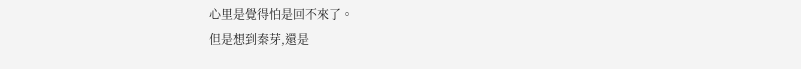心里是覺得怕是回不來了。
但是想到秦芽,還是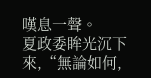嘆息一聲。
夏政委眸光沉下來,“無論如何,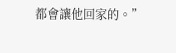都會讓他回家的。”